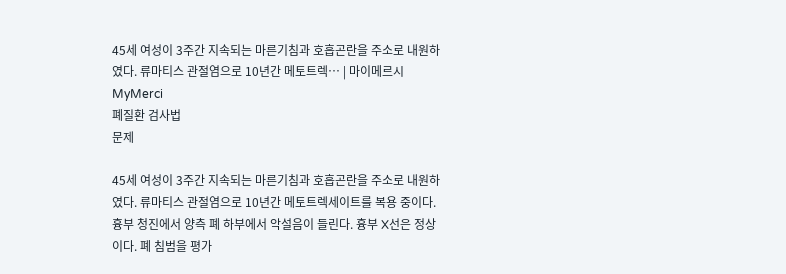45세 여성이 3주간 지속되는 마른기침과 호흡곤란을 주소로 내원하였다. 류마티스 관절염으로 10년간 메토트렉… | 마이메르시 MyMerci
폐질환 검사법
문제

45세 여성이 3주간 지속되는 마른기침과 호흡곤란을 주소로 내원하였다. 류마티스 관절염으로 10년간 메토트렉세이트를 복용 중이다. 흉부 청진에서 양측 폐 하부에서 악설음이 들린다. 흉부 X선은 정상이다. 폐 침범을 평가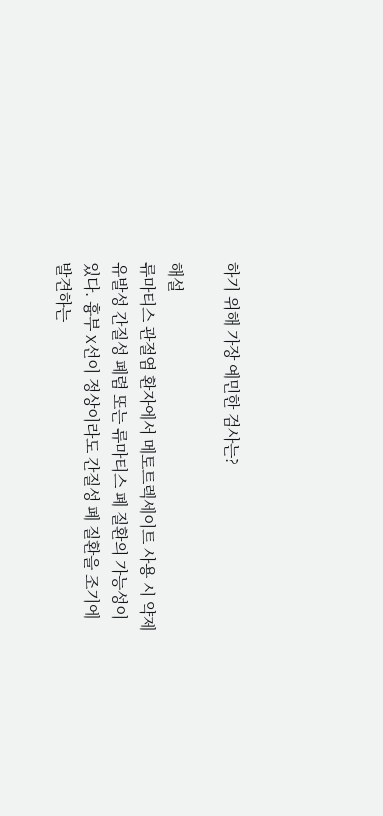하기 위해 가장 예민한 검사는?

해설
류마티스 관절염 환자에서 메토트렉세이트 사용 시 약제 유발성 간질성 폐렴 또는 류마티스 폐 질환의 가능성이 있다. 흉부 X선이 정상이라도 간질성 폐 질환을 조기에 발견하는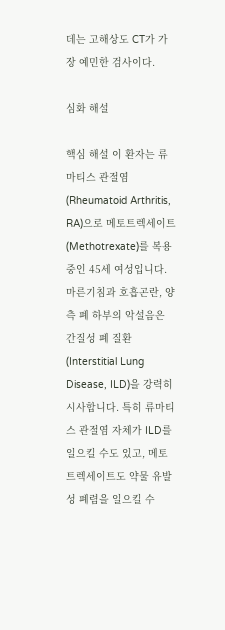데는 고해상도 CT가 가장 예민한 검사이다.

심화 해설

핵심 해설 이 환자는 류마티스 관절염(Rheumatoid Arthritis, RA)으로 메토트렉세이트(Methotrexate)를 복용 중인 45세 여성입니다. 마른기침과 호흡곤란, 양측 폐 하부의 악설음은 간질성 폐 질환(Interstitial Lung Disease, ILD)을 강력히 시사합니다. 특히 류마티스 관절염 자체가 ILD를 일으킬 수도 있고, 메토트렉세이트도 약물 유발성 폐렴을 일으킬 수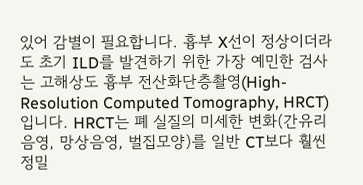있어 감별이 필요합니다. 흉부 X선이 정상이더라도 초기 ILD를 발견하기 위한 가장 예민한 검사는 고해상도 흉부 전산화단층촬영(High-Resolution Computed Tomography, HRCT)입니다. HRCT는 폐 실질의 미세한 변화(간유리음영, 망상음영, 벌집모양)를 일반 CT보다 훨씬 정밀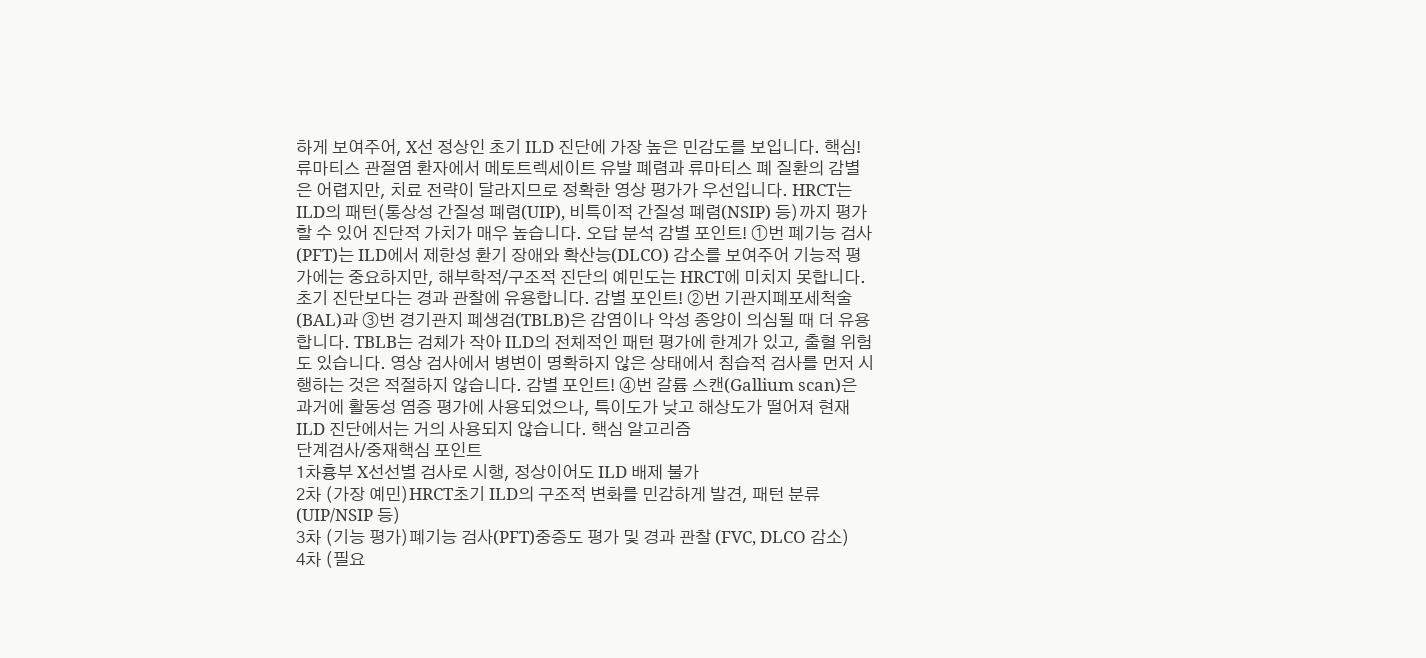하게 보여주어, X선 정상인 초기 ILD 진단에 가장 높은 민감도를 보입니다. 핵심! 류마티스 관절염 환자에서 메토트렉세이트 유발 폐렴과 류마티스 폐 질환의 감별은 어렵지만, 치료 전략이 달라지므로 정확한 영상 평가가 우선입니다. HRCT는 ILD의 패턴(통상성 간질성 폐렴(UIP), 비특이적 간질성 폐렴(NSIP) 등)까지 평가할 수 있어 진단적 가치가 매우 높습니다. 오답 분석 감별 포인트! ①번 폐기능 검사(PFT)는 ILD에서 제한성 환기 장애와 확산능(DLCO) 감소를 보여주어 기능적 평가에는 중요하지만, 해부학적/구조적 진단의 예민도는 HRCT에 미치지 못합니다. 초기 진단보다는 경과 관찰에 유용합니다. 감별 포인트! ②번 기관지폐포세척술(BAL)과 ③번 경기관지 폐생검(TBLB)은 감염이나 악성 종양이 의심될 때 더 유용합니다. TBLB는 검체가 작아 ILD의 전체적인 패턴 평가에 한계가 있고, 출혈 위험도 있습니다. 영상 검사에서 병변이 명확하지 않은 상태에서 침습적 검사를 먼저 시행하는 것은 적절하지 않습니다. 감별 포인트! ④번 갈륨 스캔(Gallium scan)은 과거에 활동성 염증 평가에 사용되었으나, 특이도가 낮고 해상도가 떨어져 현재 ILD 진단에서는 거의 사용되지 않습니다. 핵심 알고리즘
단계검사/중재핵심 포인트
1차흉부 X선선별 검사로 시행, 정상이어도 ILD 배제 불가
2차 (가장 예민)HRCT초기 ILD의 구조적 변화를 민감하게 발견, 패턴 분류(UIP/NSIP 등)
3차 (기능 평가)폐기능 검사(PFT)중증도 평가 및 경과 관찰 (FVC, DLCO 감소)
4차 (필요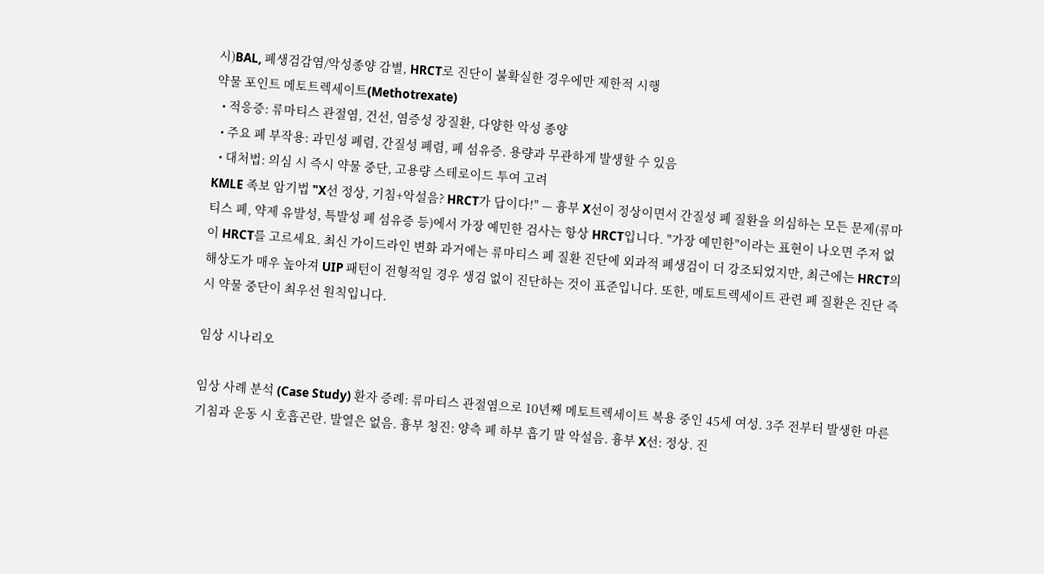시)BAL, 폐생검감염/악성종양 감별, HRCT로 진단이 불확실한 경우에만 제한적 시행
약물 포인트 메토트렉세이트(Methotrexate)
  • 적응증: 류마티스 관절염, 건선, 염증성 장질환, 다양한 악성 종양
  • 주요 폐 부작용: 과민성 폐렴, 간질성 폐렴, 폐 섬유증. 용량과 무관하게 발생할 수 있음
  • 대처법: 의심 시 즉시 약물 중단, 고용량 스테로이드 투여 고려
KMLE 족보 암기법 "X선 정상, 기침+악설음? HRCT가 답이다!" — 흉부 X선이 정상이면서 간질성 폐 질환을 의심하는 모든 문제(류마티스 폐, 약제 유발성, 특발성 폐 섬유증 등)에서 가장 예민한 검사는 항상 HRCT입니다. "가장 예민한"이라는 표현이 나오면 주저 없이 HRCT를 고르세요. 최신 가이드라인 변화 과거에는 류마티스 폐 질환 진단에 외과적 폐생검이 더 강조되었지만, 최근에는 HRCT의 해상도가 매우 높아져 UIP 패턴이 전형적일 경우 생검 없이 진단하는 것이 표준입니다. 또한, 메토트렉세이트 관련 폐 질환은 진단 즉시 약물 중단이 최우선 원칙입니다.

임상 시나리오

임상 사례 분석 (Case Study) 환자 증례: 류마티스 관절염으로 10년째 메토트렉세이트 복용 중인 45세 여성. 3주 전부터 발생한 마른기침과 운동 시 호흡곤란. 발열은 없음. 흉부 청진: 양측 폐 하부 흡기 말 악설음. 흉부 X선: 정상. 진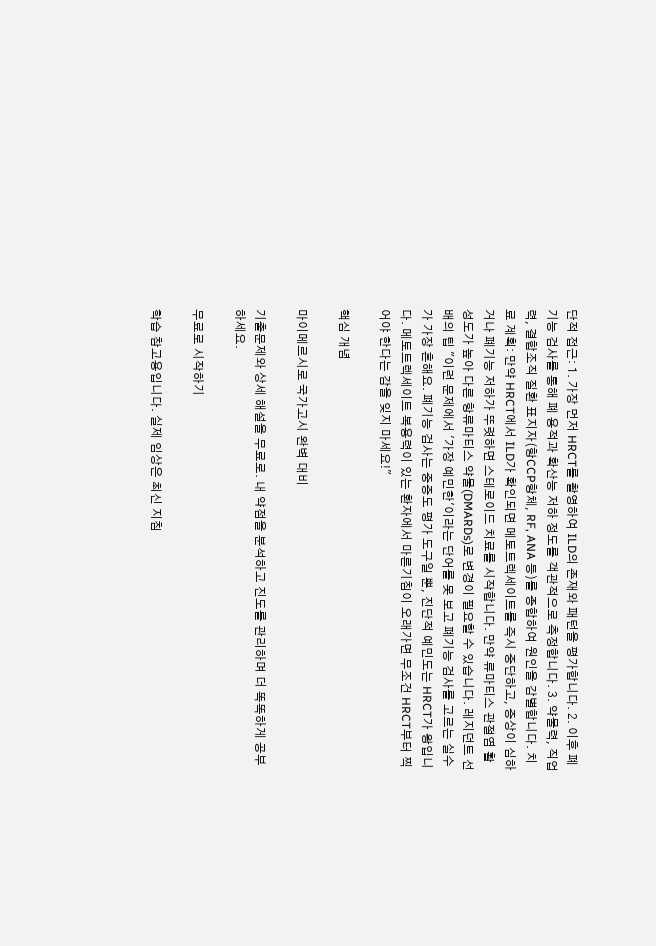단적 접근: 1. 가장 먼저 HRCT를 촬영하여 ILD의 존재와 패턴을 평가합니다. 2. 이후 폐기능 검사를 통해 폐 용적과 확산능 저하 정도를 객관적으로 측정합니다. 3. 약물력, 직업력, 결합조직 질환 표지자(항CCP항체, RF, ANA 등)를 종합하여 원인을 감별합니다. 치료 계획: 만약 HRCT에서 ILD가 확인되면 메토트렉세이트를 즉시 중단하고, 증상이 심하거나 폐기능 저하가 뚜렷하면 스테로이드 치료를 시작합니다. 만약 류마티스 관절염 활성도가 높아 다른 항류마티스 약물(DMARDs)로 변경이 필요할 수 있습니다. 레지던트 선배의 팁 "이런 문제에서 '가장 예민한'이라는 단어를 못 보고 폐기능 검사를 고르는 실수가 가장 흔해요. 폐기능 검사는 중증도 평가 도구일 뿐, 진단적 예민도는 HRCT가 왕입니다. 메토트렉세이트 복용력이 있는 환자에서 마른기침이 오래가면 무조건 HRCT부터 찍어야 한다는 감을 잊지 마세요!"

핵심 개념

마이메르시로 국가고시 완벽 대비

기출문제와 상세 해설을 무료로. 내 약점을 분석하고 진도를 관리하며 더 똑똑하게 공부하세요.

무료로 시작하기

학습 참고용입니다. 실제 임상은 최신 지침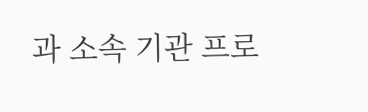과 소속 기관 프로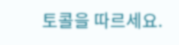토콜을 따르세요.